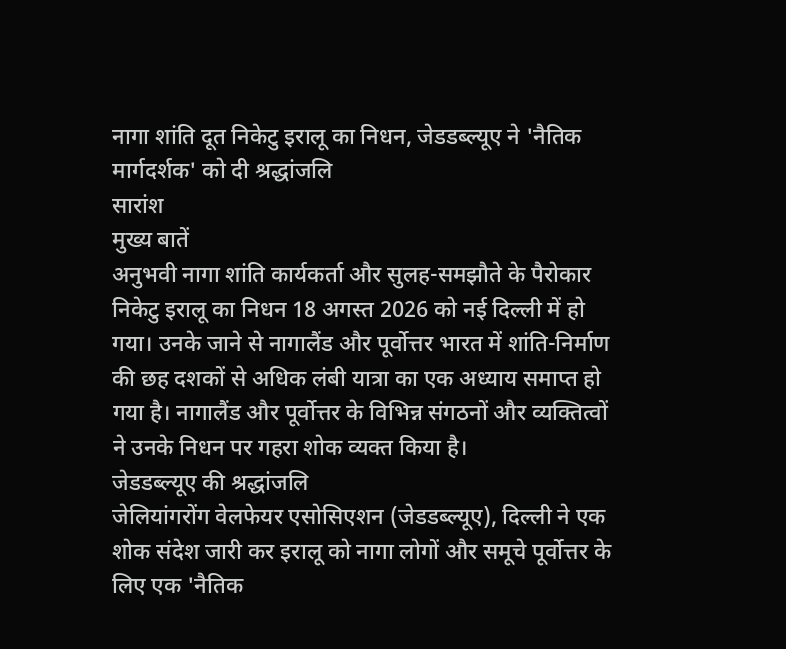नागा शांति दूत निकेटु इरालू का निधन, जेडडब्ल्यूए ने 'नैतिक मार्गदर्शक' को दी श्रद्धांजलि
सारांश
मुख्य बातें
अनुभवी नागा शांति कार्यकर्ता और सुलह-समझौते के पैरोकार निकेटु इरालू का निधन 18 अगस्त 2026 को नई दिल्ली में हो गया। उनके जाने से नागालैंड और पूर्वोत्तर भारत में शांति-निर्माण की छह दशकों से अधिक लंबी यात्रा का एक अध्याय समाप्त हो गया है। नागालैंड और पूर्वोत्तर के विभिन्न संगठनों और व्यक्तित्वों ने उनके निधन पर गहरा शोक व्यक्त किया है।
जेडडब्ल्यूए की श्रद्धांजलि
जेलियांगरोंग वेलफेयर एसोसिएशन (जेडडब्ल्यूए), दिल्ली ने एक शोक संदेश जारी कर इरालू को नागा लोगों और समूचे पूर्वोत्तर के लिए एक 'नैतिक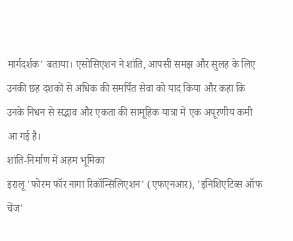मार्गदर्शक' बताया। एसोसिएशन ने शांति, आपसी समझ और सुलह के लिए उनकी छह दशकों से अधिक की समर्पित सेवा को याद किया और कहा कि उनके निधन से सद्भाव और एकता की सामूहिक यात्रा में एक अपूरणीय कमी आ गई है।
शांति-निर्माण में अहम भूमिका
इरालू 'फोरम फॉर नागा रिकॉन्सिलिएशन' (एफएनआर), 'इनिशिएटिव्स ऑफ चेंज'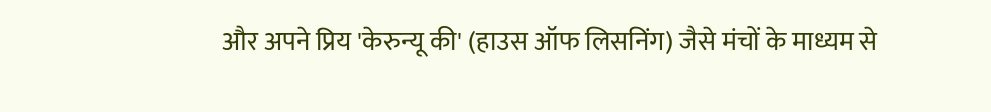और अपने प्रिय 'केरुन्यू की' (हाउस ऑफ लिसनिंग) जैसे मंचों के माध्यम से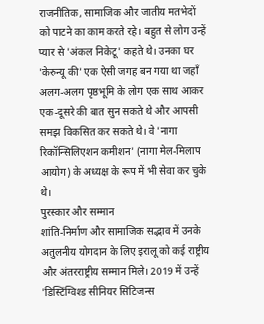राजनीतिक, सामाजिक और जातीय मतभेदों को पाटने का काम करते रहे। बहुत से लोग उन्हें प्यार से 'अंकल निकेटू' कहते थे। उनका घर 'केरुन्यू की' एक ऐसी जगह बन गया था जहाँ अलग-अलग पृष्ठभूमि के लोग एक साथ आकर एक-दूसरे की बात सुन सकते थे और आपसी समझ विकसित कर सकते थे। वे 'नागा रिकॉन्सिलिएशन कमीशन' (नागा मेल-मिलाप आयोग) के अध्यक्ष के रूप में भी सेवा कर चुके थे।
पुरस्कार और सम्मान
शांति-निर्माण और सामाजिक सद्भाव में उनके अतुलनीय योगदान के लिए इरालू को कई राष्ट्रीय और अंतरराष्ट्रीय सम्मान मिले। 2019 में उन्हें 'डिस्टिंग्विश्ड सीनियर सिटिजन्स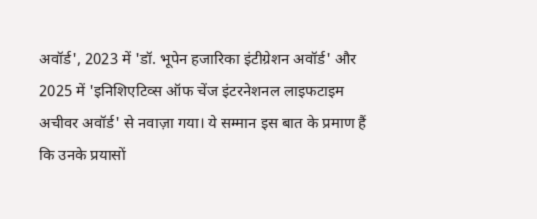अवॉर्ड', 2023 में 'डॉ. भूपेन हजारिका इंटीग्रेशन अवॉर्ड' और 2025 में 'इनिशिएटिव्स ऑफ चेंज इंटरनेशनल लाइफटाइम अचीवर अवॉर्ड' से नवाज़ा गया। ये सम्मान इस बात के प्रमाण हैं कि उनके प्रयासों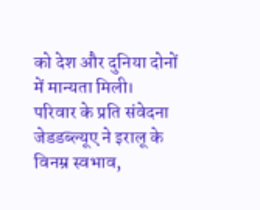को देश और दुनिया दोनों में मान्यता मिली।
परिवार के प्रति संवेदना
जेडडब्ल्यूए ने इरालू के विनम्र स्वभाव,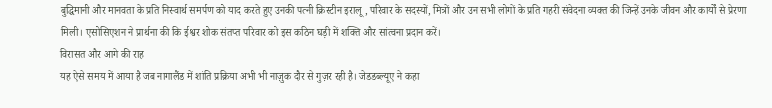बुद्धिमानी और मानवता के प्रति निस्वार्थ समर्पण को याद करते हुए उनकी पत्नी क्रिस्टीन इरालू, परिवार के सदस्यों, मित्रों और उन सभी लोगों के प्रति गहरी संवेदना व्यक्त की जिन्हें उनके जीवन और कार्यों से प्रेरणा मिली। एसोसिएशन ने प्रार्थना की कि ईश्वर शोक संतप्त परिवार को इस कठिन घड़ी में शक्ति और सांत्वना प्रदान करें।
विरासत और आगे की राह
यह ऐसे समय में आया है जब नागालैंड में शांति प्रक्रिया अभी भी नाज़ुक दौर से गुज़र रही है। जेडडब्ल्यूए ने कहा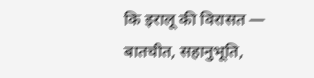कि इरालू की विरासत — बातचीत, सहानुभूति,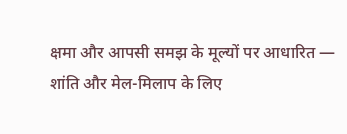क्षमा और आपसी समझ के मूल्यों पर आधारित — शांति और मेल-मिलाप के लिए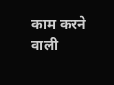काम करने वाली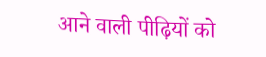आने वाली पीढ़ियों को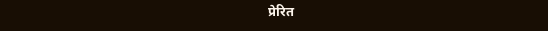प्रेरित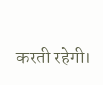करती रहेगी।